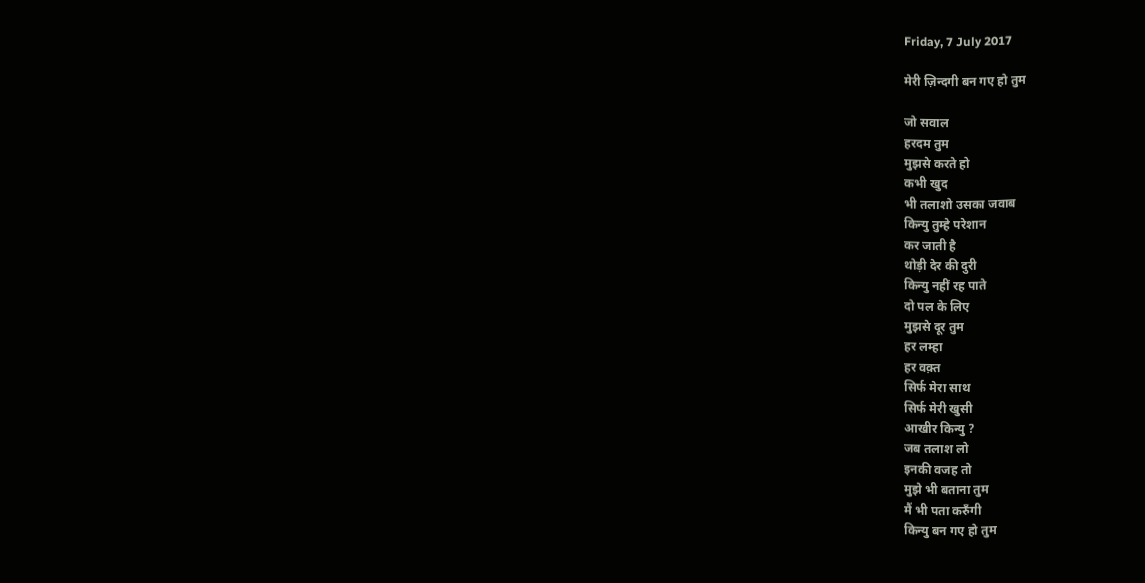Friday, 7 July 2017

मेरी ज़िन्दगी बन गए हो तुम

जो सवाल
हरदम तुम
मुझसे करते हो
कभी खुद
भी तलाशो उसका जवाब
किन्यु तुम्हे परेशान
कर जाती है
थोड़ी देर की दुरी
किन्यु नहीं रह पाते
दो पल के लिए
मुझसे दूर तुम
हर लम्हा
हर वक़्त
सिर्फ मेरा साथ
सिर्फ मेरी खुसी
आखीर किन्यु ?
जब तलाश लो
इनकी वजह तो
मुझे भी बताना तुम
मैं भी पता करुँगी
किन्यु बन गए हो तुम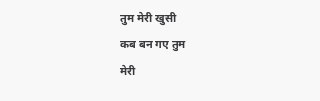तुम मेरी खुसी
कब बन गए तुम
मेरी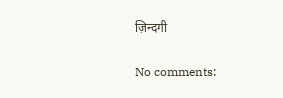ज़िन्दगी

No comments: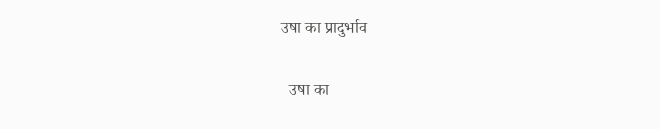उषा का प्रादुर्भाव

  उषा का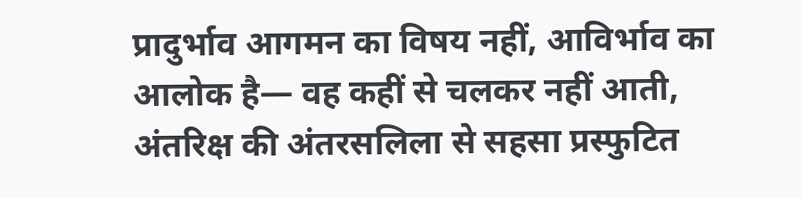प्रादुर्भाव आगमन का विषय नहीं, आविर्भाव का आलोक है— वह कहीं से चलकर नहीं आती, अंतरिक्ष की अंतरसलिला से सहसा प्रस्फुटित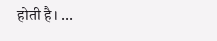होती है। ...